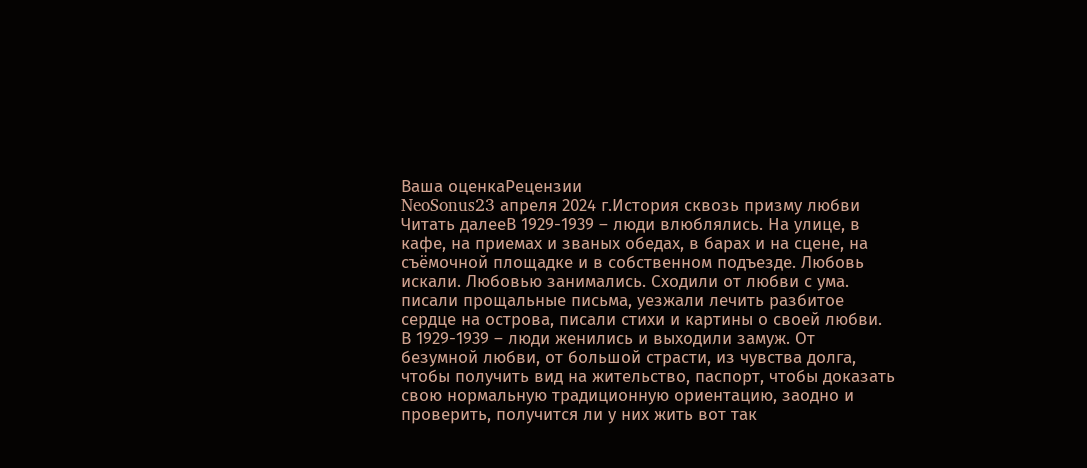Ваша оценкаРецензии
NeoSonus23 апреля 2024 г.История сквозь призму любви
Читать далееВ 1929-1939 – люди влюблялись. На улице, в кафе, на приемах и званых обедах, в барах и на сцене, на съёмочной площадке и в собственном подъезде. Любовь искали. Любовью занимались. Сходили от любви с ума. писали прощальные письма, уезжали лечить разбитое сердце на острова, писали стихи и картины о своей любви.
В 1929-1939 – люди женились и выходили замуж. От безумной любви, от большой страсти, из чувства долга, чтобы получить вид на жительство, паспорт, чтобы доказать свою нормальную традиционную ориентацию, заодно и проверить, получится ли у них жить вот так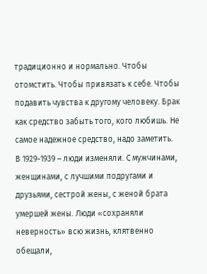традиционно и нормально. Чтобы отомстить. Чтобы привязать к себе. Чтобы подавить чувства к другому человеку. Брак как средство забыть того, кого любишь. Не самое надежное средство, надо заметить.
В 1929-1939 – люди изменяли. С мужчинами, женщинами, с лучшими подругами и друзьями, сестрой жены, с женой брата умершей жены. Люди «сохраняли неверность» всю жизнь, клятвенно обещали,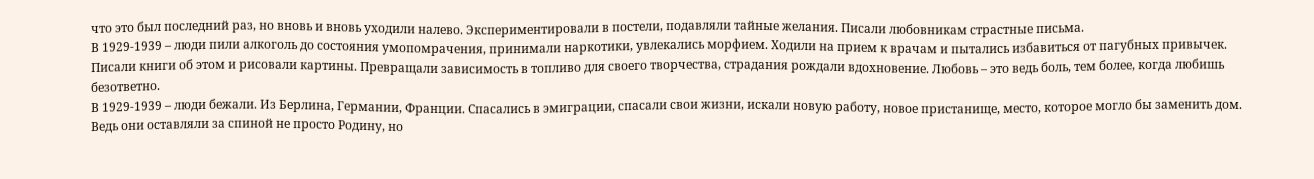что это был последний раз, но вновь и вновь уходили налево. Экспериментировали в постели, подавляли тайные желания. Писали любовникам страстные письма.
В 1929-1939 – люди пили алкоголь до состояния умопомрачения, принимали наркотики, увлекались морфием. Ходили на прием к врачам и пытались избавиться от пагубных привычек. Писали книги об этом и рисовали картины. Превращали зависимость в топливо для своего творчества, страдания рождали вдохновение. Любовь – это ведь боль, тем более, когда любишь безответно.
В 1929-1939 – люди бежали. Из Берлина, Германии, Франции. Спасались в эмиграции, спасали свои жизни, искали новую работу, новое пристанище, место, которое могло бы заменить дом. Ведь они оставляли за спиной не просто Родину, но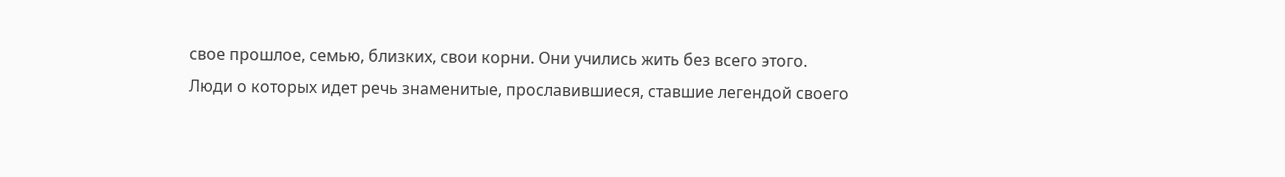свое прошлое, семью, близких, свои корни. Они учились жить без всего этого.
Люди о которых идет речь знаменитые, прославившиеся, ставшие легендой своего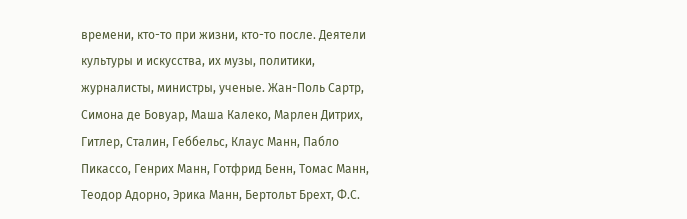времени, кто-то при жизни, кто-то после. Деятели культуры и искусства, их музы, политики, журналисты, министры, ученые. Жан-Поль Сартр, Симона де Бовуар, Маша Калеко, Марлен Дитрих, Гитлер, Сталин, Геббельс, Клаус Манн, Пабло Пикассо, Генрих Манн, Готфрид Бенн, Томас Манн, Теодор Адорно, Эрика Манн, Бертольт Брехт, Ф.С.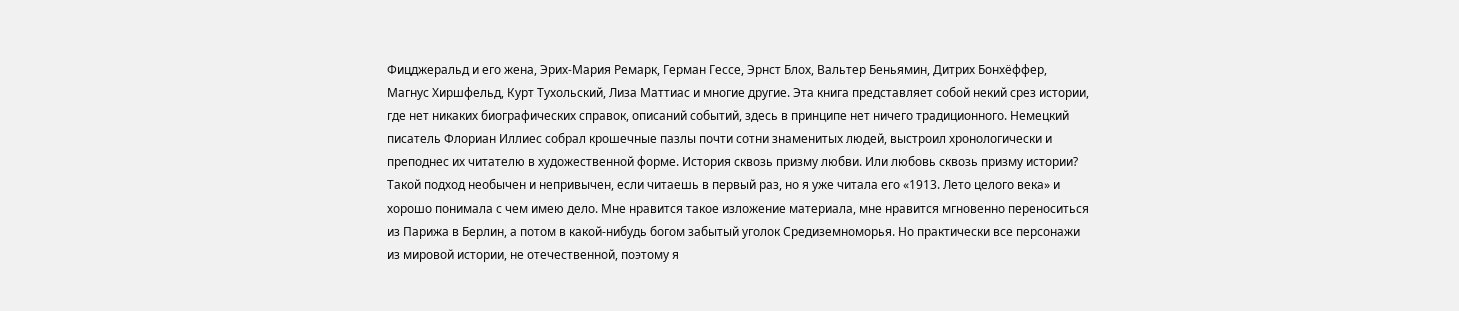Фицджеральд и его жена, Эрих-Мария Ремарк, Герман Гессе, Эрнст Блох, Вальтер Беньямин, Дитрих Бонхёффер, Магнус Хиршфельд, Курт Тухольский, Лиза Маттиас и многие другие. Эта книга представляет собой некий срез истории, где нет никаких биографических справок, описаний событий, здесь в принципе нет ничего традиционного. Немецкий писатель Флориан Иллиес собрал крошечные пазлы почти сотни знаменитых людей, выстроил хронологически и преподнес их читателю в художественной форме. История сквозь призму любви. Или любовь сквозь призму истории?
Такой подход необычен и непривычен, если читаешь в первый раз, но я уже читала его «1913. Лето целого века» и хорошо понимала с чем имею дело. Мне нравится такое изложение материала, мне нравится мгновенно переноситься из Парижа в Берлин, а потом в какой-нибудь богом забытый уголок Средиземноморья. Но практически все персонажи из мировой истории, не отечественной, поэтому я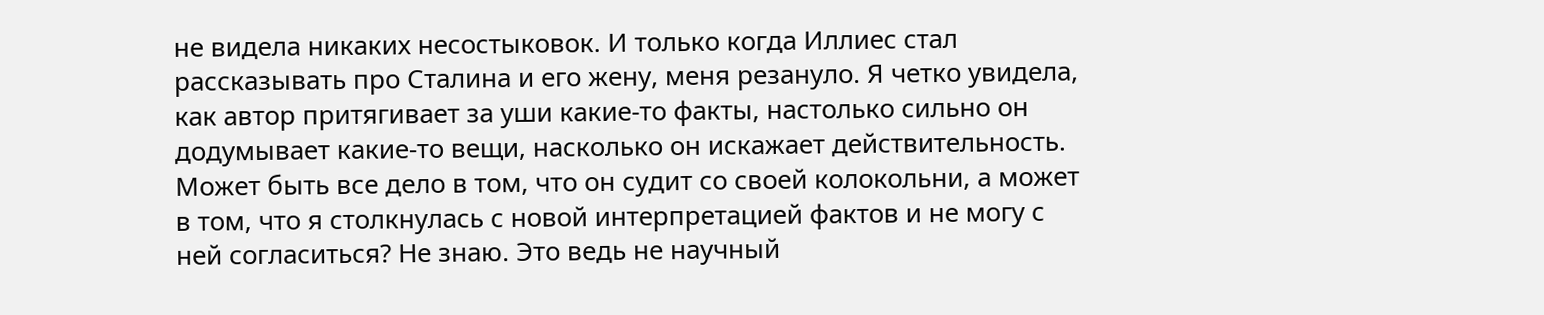не видела никаких несостыковок. И только когда Иллиес стал рассказывать про Сталина и его жену, меня резануло. Я четко увидела, как автор притягивает за уши какие-то факты, настолько сильно он додумывает какие-то вещи, насколько он искажает действительность. Может быть все дело в том, что он судит со своей колокольни, а может в том, что я столкнулась с новой интерпретацией фактов и не могу с ней согласиться? Не знаю. Это ведь не научный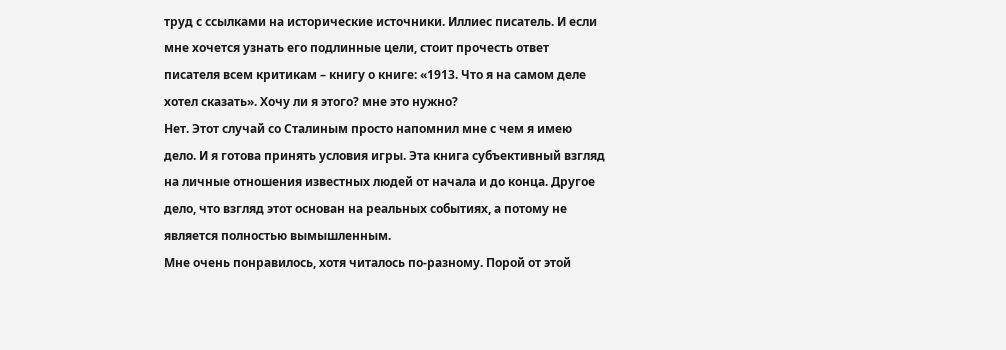труд с ссылками на исторические источники. Иллиес писатель. И если мне хочется узнать его подлинные цели, стоит прочесть ответ писателя всем критикам – книгу о книге: «1913. Что я на самом деле хотел сказать». Хочу ли я этого? мне это нужно?
Нет. Этот случай со Сталиным просто напомнил мне с чем я имею дело. И я готова принять условия игры. Эта книга субъективный взгляд на личные отношения известных людей от начала и до конца. Другое дело, что взгляд этот основан на реальных событиях, а потому не является полностью вымышленным.
Мне очень понравилось, хотя читалось по-разному. Порой от этой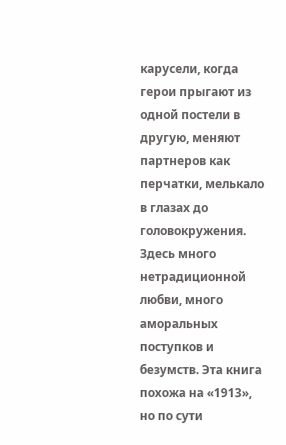карусели, когда герои прыгают из одной постели в другую, меняют партнеров как перчатки, мелькало в глазах до головокружения. Здесь много нетрадиционной любви, много аморальных поступков и безумств. Эта книга похожа на «1913», но по сути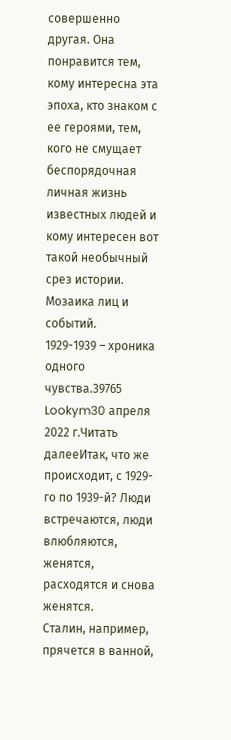совершенно другая. Она понравится тем, кому интересна эта эпоха, кто знаком с ее героями, тем, кого не смущает беспорядочная личная жизнь известных людей и кому интересен вот такой необычный срез истории.
Мозаика лиц и событий.
1929-1939 – хроника одного чувства.39765
Lookym30 апреля 2022 г.Читать далееИтак, что же происходит, с 1929-го по 1939-й? Люди встречаются, люди влюбляются, женятся, расходятся и снова женятся.
Сталин, например, прячется в ванной,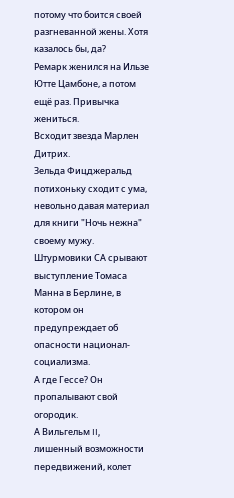потому что боится своей разгневанной жены. Хотя казалось бы, да?
Ремарк женился на Ильзе Ютте Цамбоне, а потом ещё раз. Привычка жениться.
Всходит звезда Марлен Дитрих.
Зельда Фицджеральд потихоньку сходит с ума, невольно давая материал для книги "Ночь нежна" своему мужу.
Штурмовики СА срывают выступление Томаса Манна в Берлине, в котором он предупреждает об опасности национал-социализма.
А где Гессе? Он пропалывают свой огородик.
А Вильгельм II, лишенный возможности передвижений, колет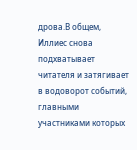дрова.В общем, Иллиес снова подхватывает читателя и затягивает в водоворот событий, главными участниками которых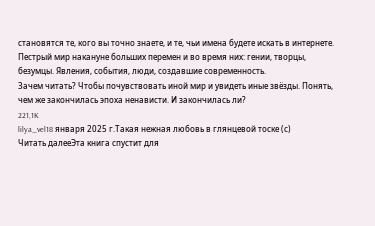становятся те, кого вы точно знаете, и те, чьи имена будете искать в интернете.
Пестрый мир накануне больших перемен и во время них: гении, творцы, безумцы. Явления, события, люди, создавшие современность.
Зачем читать? Чтобы почувствовать иной мир и увидеть иные звёзды. Понять, чем же закончилась эпоха ненависти. И закончилась ли?
221,1K
lilya_vel18 января 2025 г.Такая нежная любовь в глянцевой тоске (с)
Читать далееЭта книга спустит для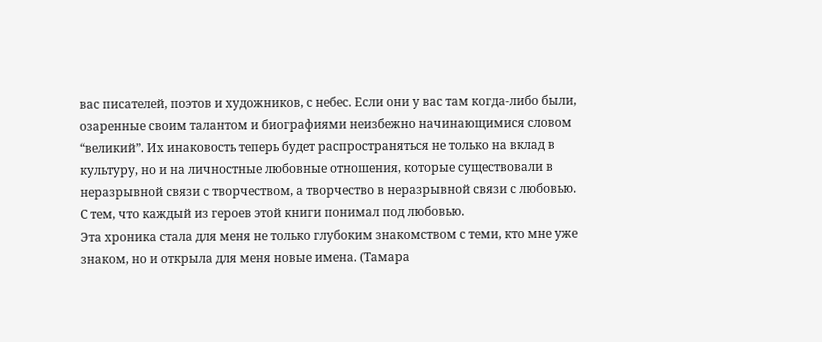вас писателей, поэтов и художников, с небес. Если они у вас там когда-либо были, озаренные своим талантом и биографиями неизбежно начинающимися словом “великий”. Их инаковость теперь будет распространяться не только на вклад в культуру, но и на личностные любовные отношения, которые существовали в неразрывной связи с творчеством, а творчество в неразрывной связи с любовью. С тем, что каждый из героев этой книги понимал под любовью.
Эта хроника стала для меня не только глубоким знакомством с теми, кто мне уже знаком, но и открыла для меня новые имена. (Тамара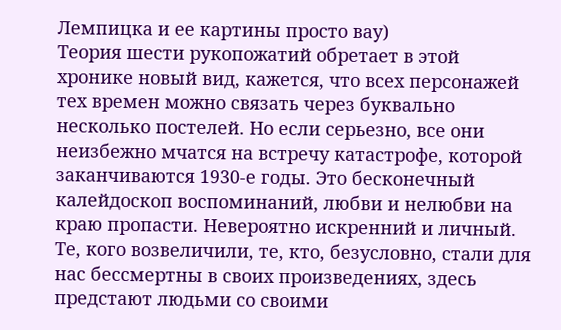Лемпицка и ее картины просто вау)
Теория шести рукопожатий обретает в этой хронике новый вид, кажется, что всех персонажей тех времен можно связать через буквально несколько постелей. Но если серьезно, все они неизбежно мчатся на встречу катастрофе, которой заканчиваются 1930-е годы. Это бесконечный калейдоскоп воспоминаний, любви и нелюбви на краю пропасти. Невероятно искренний и личный. Те, кого возвеличили, те, кто, безусловно, стали для нас бессмертны в своих произведениях, здесь предстают людьми со своими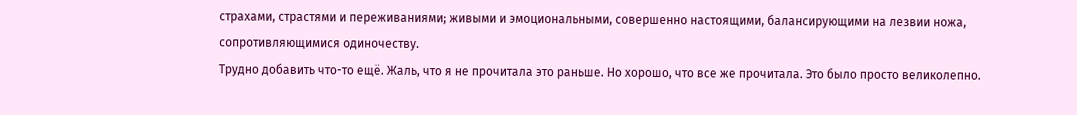страхами, страстями и переживаниями; живыми и эмоциональными, совершенно настоящими, балансирующими на лезвии ножа, сопротивляющимися одиночеству.
Трудно добавить что-то ещё. Жаль, что я не прочитала это раньше. Но хорошо, что все же прочитала. Это было просто великолепно.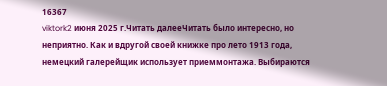16367
viktork2 июня 2025 г.Читать далееЧитать было интересно, но неприятно. Как и вдругой своей книжке про лето 1913 года, немецкий галерейщик использует приеммонтажа. Выбираются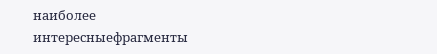наиболее интересныефрагменты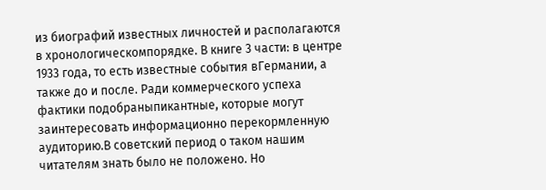из биографий известных личностей и располагаются в хронологическомпорядке. В книге 3 части: в центре 1933 года, то есть известные события вГермании, а также до и после. Ради коммерческого успеха фактики подобраныпикантные, которые могут заинтересовать информационно перекормленную аудиторию.В советский период о таком нашим читателям знать было не положено. Но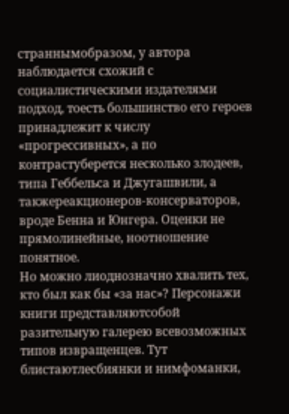страннымобразом, у автора наблюдается схожий с социалистическими издателями подход, тоесть большинство его героев принадлежит к числу «прогрессивных», а по контрастуберется несколько злодеев, типа Геббельса и Джугашвили, а такжереакционеров-консерваторов, вроде Бенна и Юнгера. Оценки не прямолинейные, ноотношение понятное.
Но можно лиоднозначно хвалить тех, кто был как бы «за нас»? Персонажи книги представляютсобой разительную галерею всевозможных типов извращенцев. Тут блистаютлесбиянки и нимфоманки,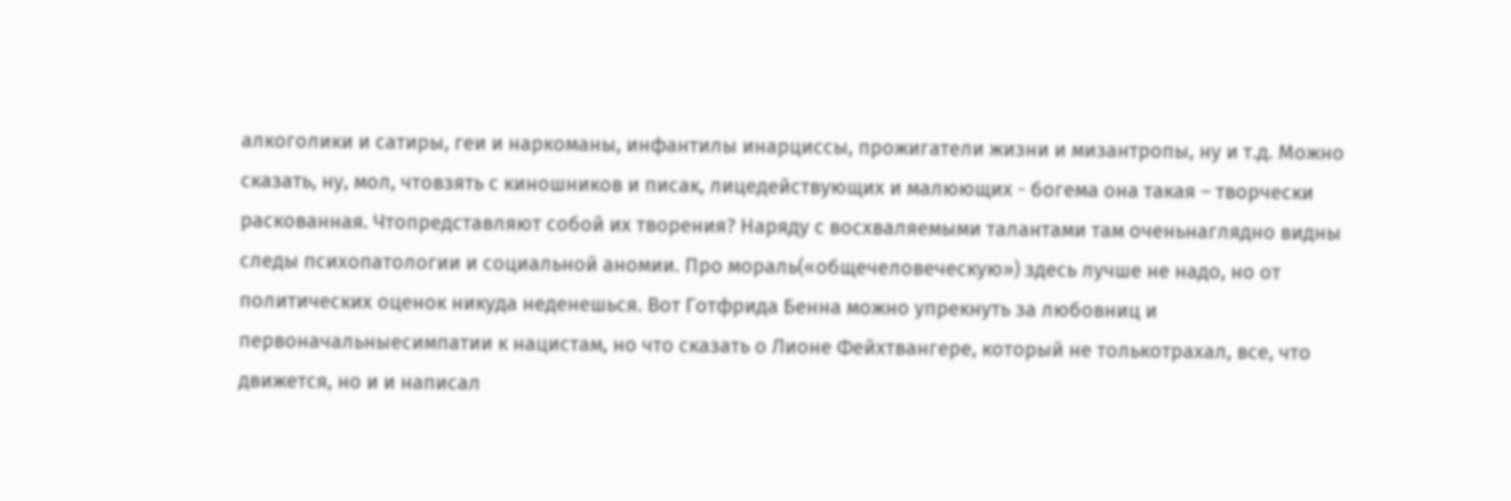алкоголики и сатиры, геи и наркоманы, инфантилы инарциссы, прожигатели жизни и мизантропы, ну и т.д. Можно сказать, ну, мол, чтовзять с киношников и писак, лицедействующих и малюющих - богема она такая – творчески раскованная. Чтопредставляют собой их творения? Наряду с восхваляемыми талантами там оченьнаглядно видны следы психопатологии и социальной аномии. Про мораль(«общечеловеческую») здесь лучше не надо, но от политических оценок никуда неденешься. Вот Готфрида Бенна можно упрекнуть за любовниц и первоначальныесимпатии к нацистам, но что сказать о Лионе Фейхтвангере, который не толькотрахал, все, что движется, но и и написал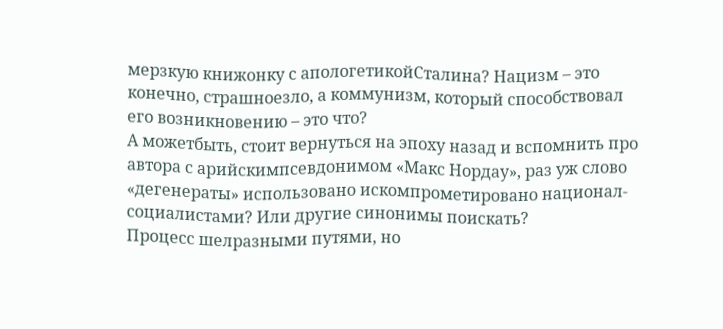мерзкую книжонку с апологетикойСталина? Нацизм – это конечно, страшноезло, а коммунизм, который способствовал его возникновению – это что?
А можетбыть, стоит вернуться на эпоху назад и вспомнить про автора с арийскимпсевдонимом «Макс Нордау», раз уж слово «дегенераты» использовано искомпрометировано национал-социалистами? Или другие синонимы поискать?
Процесс шелразными путями, но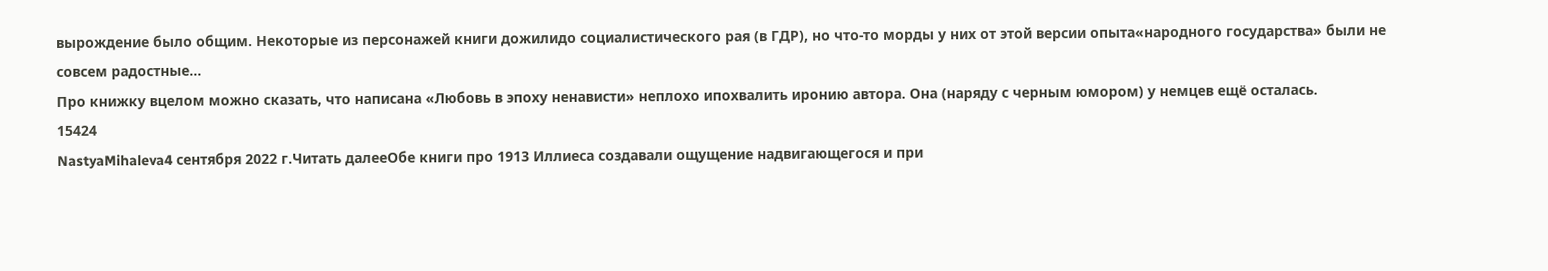вырождение было общим. Некоторые из персонажей книги дожилидо социалистического рая (в ГДР), но что-то морды у них от этой версии опыта«народного государства» были не совсем радостные...
Про книжку вцелом можно сказать, что написана «Любовь в эпоху ненависти» неплохо ипохвалить иронию автора. Она (наряду с черным юмором) у немцев ещё осталась.
15424
NastyaMihaleva4 сентября 2022 г.Читать далееОбе книги про 1913 Иллиеса создавали ощущение надвигающегося и при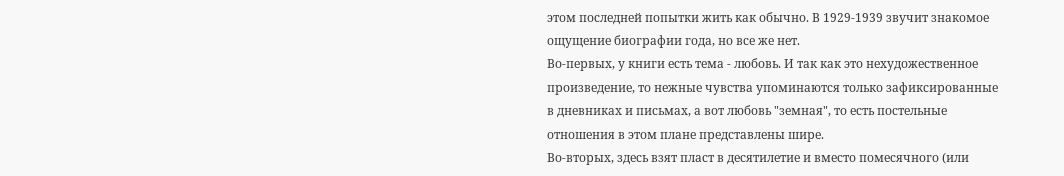этом последней попытки жить как обычно. В 1929-1939 звучит знакомое ощущение биографии года, но все же нет.
Во-первых, у книги есть тема - любовь. И так как это нехудожественное произведение, то нежные чувства упоминаются только зафиксированные в дневниках и письмах, а вот любовь "земная", то есть постельные отношения в этом плане представлены шире.
Во-вторых, здесь взят пласт в десятилетие и вместо помесячного (или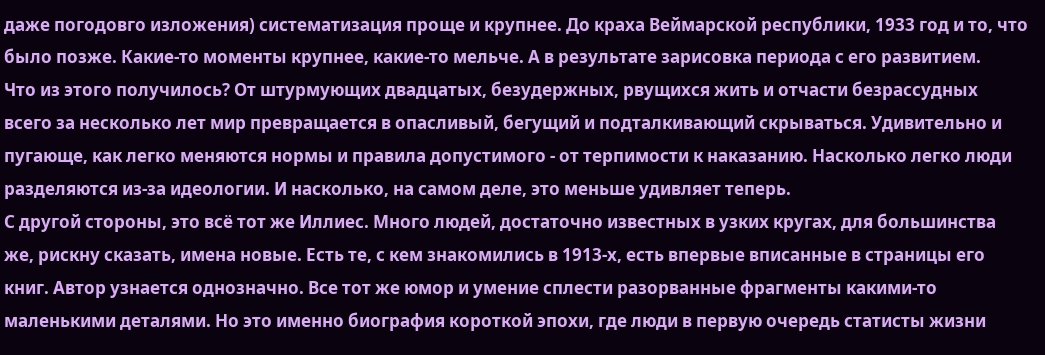даже погодовго изложения) систематизация проще и крупнее. До краха Веймарской республики, 1933 год и то, что было позже. Какие-то моменты крупнее, какие-то мельче. А в результате зарисовка периода с его развитием.
Что из этого получилось? От штурмующих двадцатых, безудержных, рвущихся жить и отчасти безрассудных всего за несколько лет мир превращается в опасливый, бегущий и подталкивающий скрываться. Удивительно и пугающе, как легко меняются нормы и правила допустимого - от терпимости к наказанию. Насколько легко люди разделяются из-за идеологии. И насколько, на самом деле, это меньше удивляет теперь.
С другой стороны, это всё тот же Иллиес. Много людей, достаточно известных в узких кругах, для большинства же, рискну сказать, имена новые. Есть те, с кем знакомились в 1913-х, есть впервые вписанные в страницы его книг. Автор узнается однозначно. Все тот же юмор и умение сплести разорванные фрагменты какими-то маленькими деталями. Но это именно биография короткой эпохи, где люди в первую очередь статисты жизни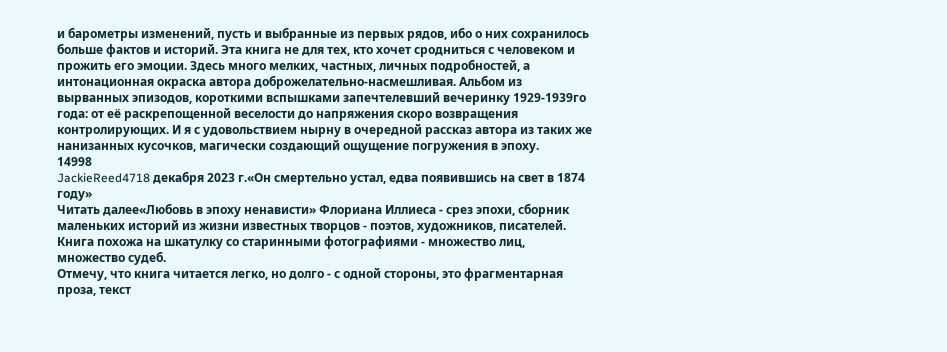и барометры изменений, пусть и выбранные из первых рядов, ибо о них сохранилось больше фактов и историй. Эта книга не для тех, кто хочет сродниться с человеком и прожить его эмоции. Здесь много мелких, частных, личных подробностей, а интонационная окраска автора доброжелательно-насмешливая. Альбом из вырванных эпизодов, короткими вспышками запечтелевший вечеринку 1929-1939го года: от её раскрепощенной веселости до напряжения скоро возвращения контролирующих. И я с удовольствием нырну в очередной рассказ автора из таких же нанизанных кусочков, магически создающий ощущение погружения в эпоху.
14998
JackieReed4718 декабря 2023 г.«Он смертельно устал, едва появившись на свет в 1874 году»
Читать далее«Любовь в эпоху ненависти» Флориана Иллиеса - срез эпохи, сборник маленьких историй из жизни известных творцов - поэтов, художников, писателей. Книга похожа на шкатулку со старинными фотографиями - множество лиц, множество судеб.
Отмечу, что книга читается легко, но долго - с одной стороны, это фрагментарная проза, текст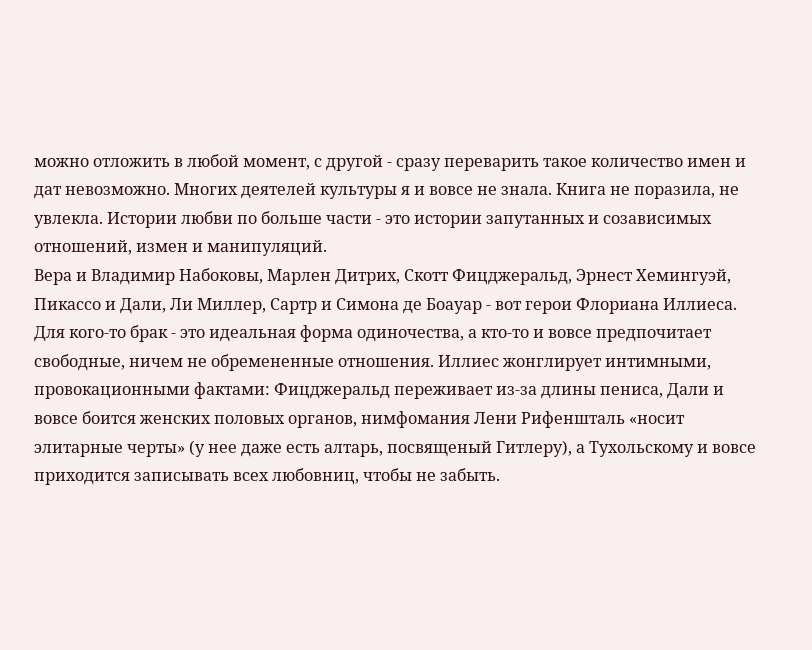можно отложить в любой момент, с другой - сразу переварить такое количество имен и дат невозможно. Многих деятелей культуры я и вовсе не знала. Книга не поразила, не увлекла. Истории любви по больше части - это истории запутанных и созависимых отношений, измен и манипуляций.
Вера и Владимир Набоковы, Марлен Дитрих, Скотт Фицджеральд, Эрнест Хемингуэй, Пикассо и Дали, Ли Миллер, Сартр и Симона де Боауар - вот герои Флориана Иллиеса. Для кого-то брак - это идеальная форма одиночества, а кто-то и вовсе предпочитает свободные, ничем не обремененные отношения. Иллиес жонглирует интимными, провокационными фактами: Фицджеральд переживает из-за длины пениса, Дали и вовсе боится женских половых органов, нимфомания Лени Рифеншталь «носит элитарные черты» (у нее даже есть алтарь, посвященый Гитлеру), а Тухольскому и вовсе приходится записывать всех любовниц, чтобы не забыть.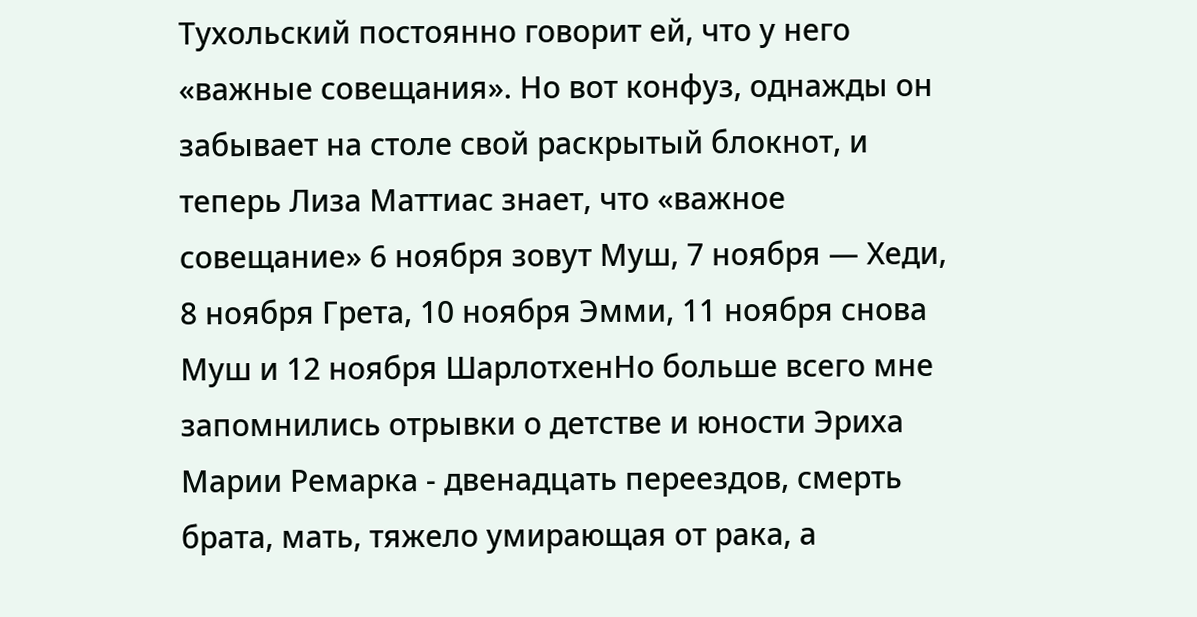Тухольский постоянно говорит ей, что у него «важные совещания». Но вот конфуз, однажды он забывает на столе свой раскрытый блокнот, и теперь Лиза Маттиас знает, что «важное совещание» 6 ноября зовут Муш, 7 ноября — Хеди, 8 ноября Грета, 10 ноября Эмми, 11 ноября снова Муш и 12 ноября ШарлотхенНо больше всего мне запомнились отрывки о детстве и юности Эриха Марии Ремарка - двенадцать переездов, смерть брата, мать, тяжело умирающая от рака, а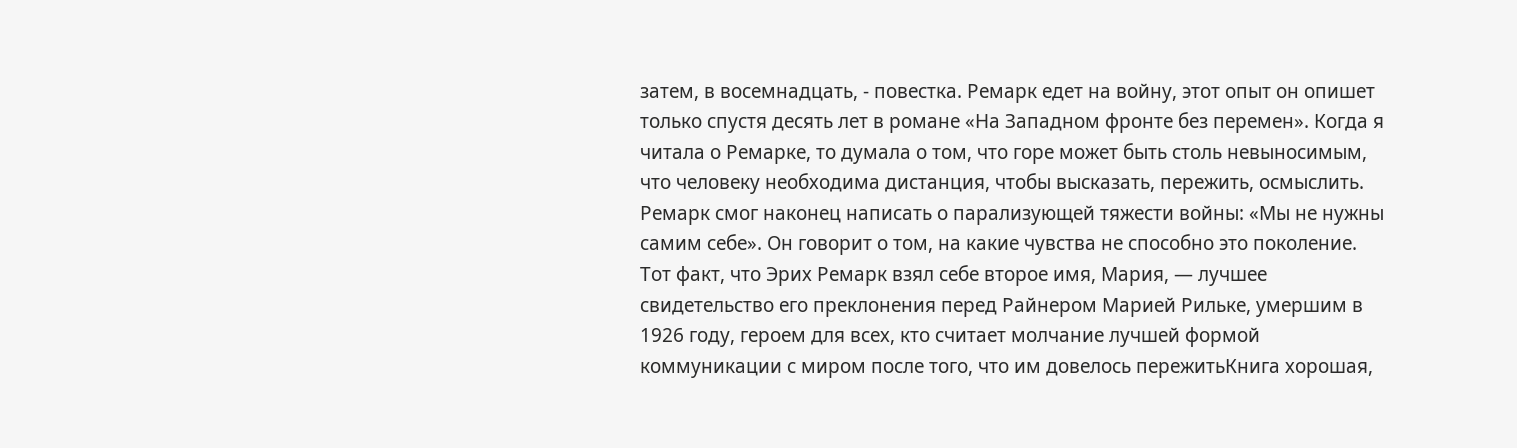затем, в восемнадцать, - повестка. Ремарк едет на войну, этот опыт он опишет только спустя десять лет в романе «На Западном фронте без перемен». Когда я читала о Ремарке, то думала о том, что горе может быть столь невыносимым, что человеку необходима дистанция, чтобы высказать, пережить, осмыслить.
Ремарк смог наконец написать о парализующей тяжести войны: «Мы не нужны самим себе». Он говорит о том, на какие чувства не способно это поколение. Тот факт, что Эрих Ремарк взял себе второе имя, Мария, — лучшее свидетельство его преклонения перед Райнером Марией Рильке, умершим в 1926 году, героем для всех, кто считает молчание лучшей формой коммуникации с миром после того, что им довелось пережитьКнига хорошая,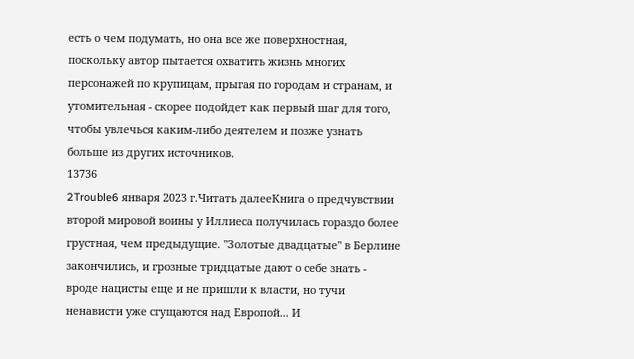есть о чем подумать, но она все же поверхностная, поскольку автор пытается охватить жизнь многих персонажей по крупицам, прыгая по городам и странам, и утомительная - скорее подойдет как первый шаг для того, чтобы увлечься каким-либо деятелем и позже узнать больше из других источников.
13736
2Trouble6 января 2023 г.Читать далееКнига о предчувствии второй мировой воины у Иллиеса получилась гораздо более грустная, чем предыдущие. "Золотые двадцатые" в Берлине закончились, и грозные тридцатые дают о себе знать - вроде нацисты еще и не пришли к власти, но тучи ненависти уже сгущаются над Европой... И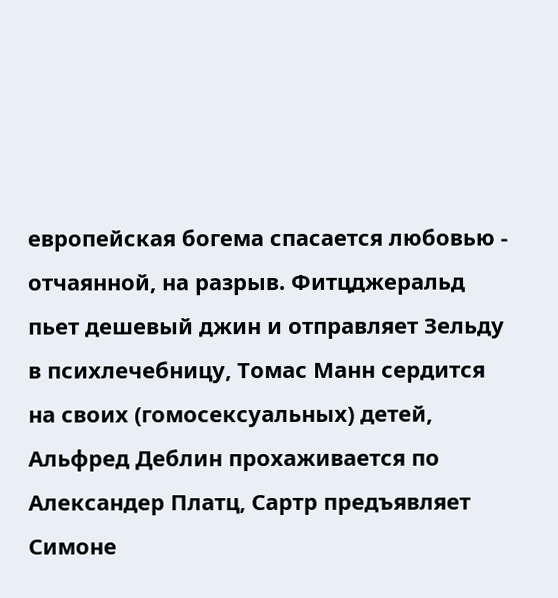европейская богема спасается любовью - отчаянной, на разрыв. Фитцджеральд пьет дешевый джин и отправляет Зельду в психлечебницу, Томас Манн сердится на своих (гомосексуальных) детей, Альфред Деблин прохаживается по Александер Платц, Сартр предъявляет Симоне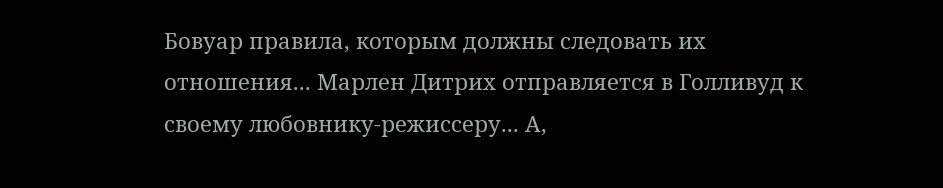Бовуар правила, которым должны следовать их отношения... Марлен Дитрих отправляется в Голливуд к своему любовнику-режиссеру... А,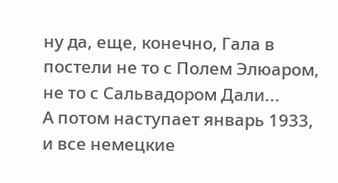ну да, еще, конечно, Гала в постели не то с Полем Элюаром, не то с Сальвадором Дали...
А потом наступает январь 1933, и все немецкие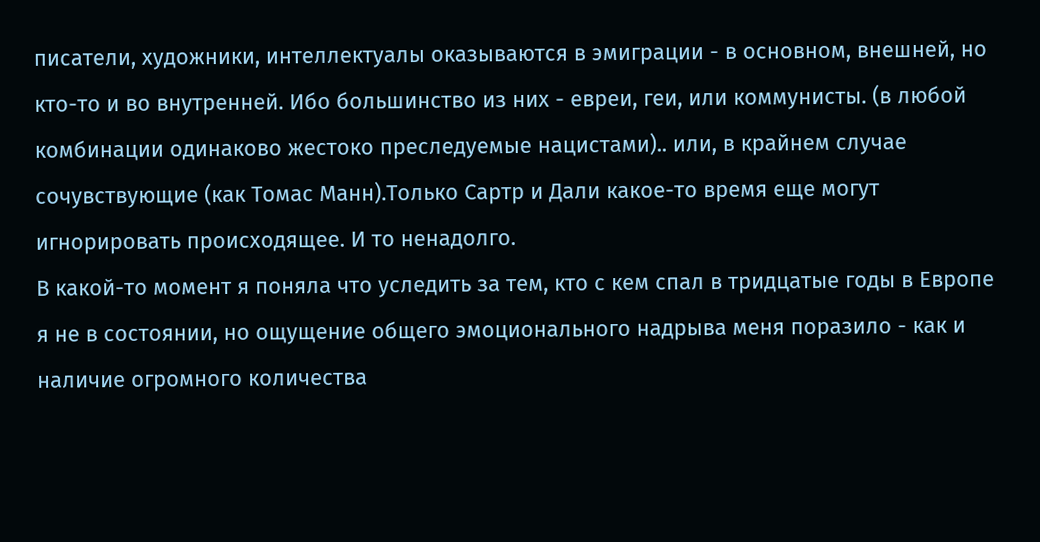писатели, художники, интеллектуалы оказываются в эмиграции - в основном, внешней, но кто-то и во внутренней. Ибо большинство из них - евреи, геи, или коммунисты. (в любой комбинации одинаково жестоко преследуемые нацистами).. или, в крайнем случае сочувствующие (как Томас Манн).Только Сартр и Дали какое-то время еще могут игнорировать происходящее. И то ненадолго.
В какой-то момент я поняла что уследить за тем, кто с кем спал в тридцатые годы в Европе я не в состоянии, но ощущение общего эмоционального надрыва меня поразило - как и наличие огромного количества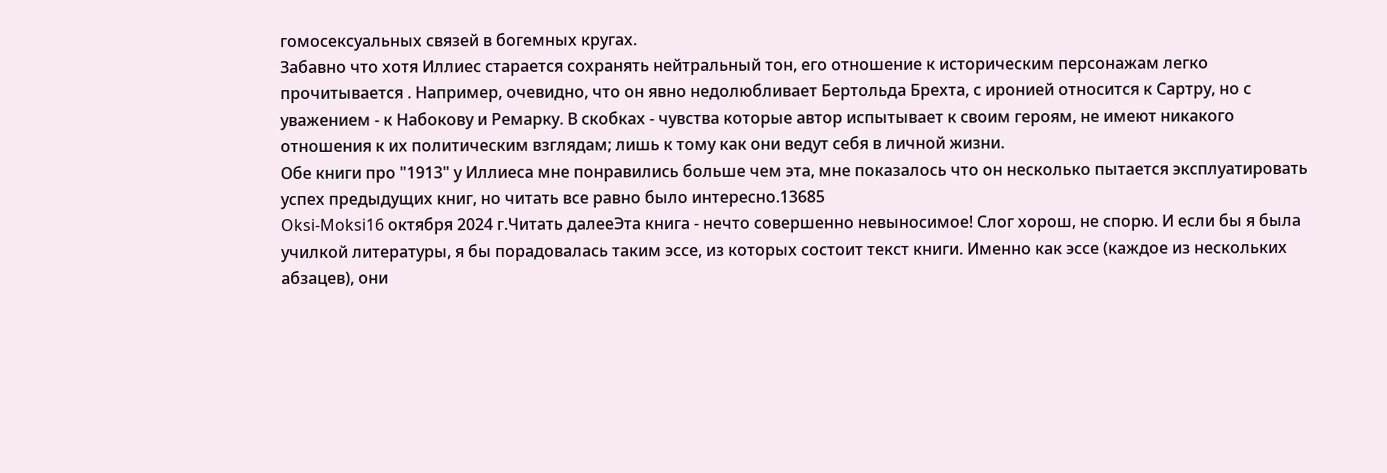гомосексуальных связей в богемных кругах.
Забавно что хотя Иллиес старается сохранять нейтральный тон, его отношение к историческим персонажам легко прочитывается . Например, очевидно, что он явно недолюбливает Бертольда Брехта, с иронией относится к Сартру, но с уважением - к Набокову и Ремарку. В скобках - чувства которые автор испытывает к своим героям, не имеют никакого отношения к их политическим взглядам; лишь к тому как они ведут себя в личной жизни.
Обе книги про "1913" у Иллиеса мне понравились больше чем эта, мне показалось что он несколько пытается эксплуатировать успех предыдущих книг, но читать все равно было интересно.13685
Oksi-Moksi16 октября 2024 г.Читать далееЭта книга - нечто совершенно невыносимое! Слог хорош, не спорю. И если бы я была училкой литературы, я бы порадовалась таким эссе, из которых состоит текст книги. Именно как эссе (каждое из нескольких абзацев), они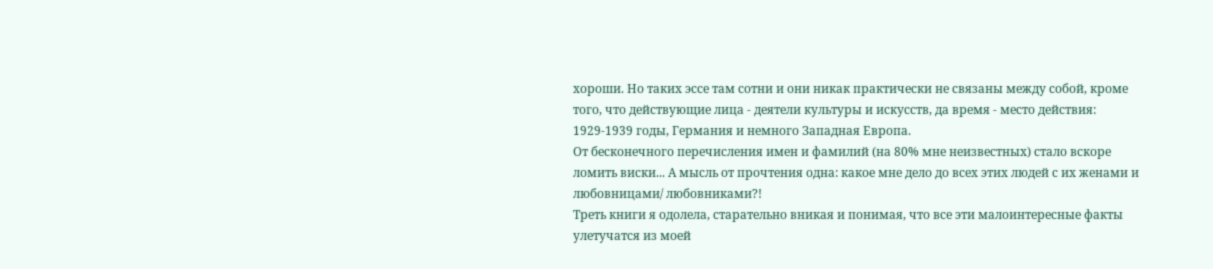хороши. Но таких эссе там сотни и они никак практически не связаны между собой, кроме того, что действующие лица - деятели культуры и искусств, да время - место действия: 1929-1939 годы, Германия и немного Западная Европа.
От бесконечного перечисления имен и фамилий (на 80% мне неизвестных) стало вскоре ломить виски... А мысль от прочтения одна: какое мне дело до всех этих людей с их женами и любовницами/ любовниками?!
Треть книги я одолела, старательно вникая и понимая, что все эти малоинтересные факты улетучатся из моей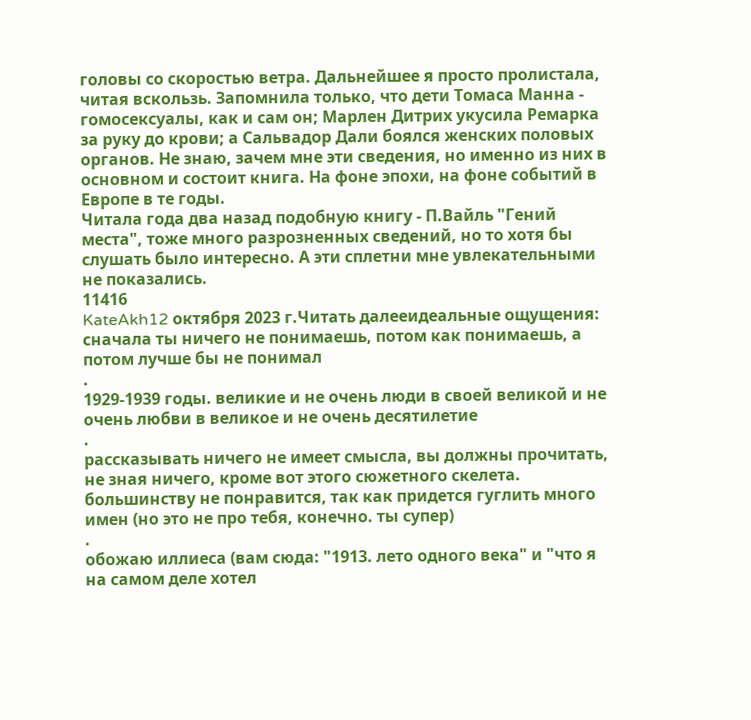головы со скоростью ветра. Дальнейшее я просто пролистала, читая вскользь. Запомнила только, что дети Томаса Манна - гомосексуалы, как и сам он; Марлен Дитрих укусила Ремарка за руку до крови; а Сальвадор Дали боялся женских половых органов. Не знаю, зачем мне эти сведения, но именно из них в основном и состоит книга. На фоне эпохи, на фоне событий в Европе в те годы.
Читала года два назад подобную книгу - П.Вайль "Гений места", тоже много разрозненных сведений, но то хотя бы слушать было интересно. А эти сплетни мне увлекательными не показались.
11416
KateAkh12 октября 2023 г.Читать далееидеальные ощущения: сначала ты ничего не понимаешь, потом как понимаешь, а потом лучше бы не понимал
.
1929-1939 годы. великие и не очень люди в своей великой и не очень любви в великое и не очень десятилетие
.
рассказывать ничего не имеет смысла, вы должны прочитать, не зная ничего, кроме вот этого сюжетного скелета. большинству не понравится, так как придется гуглить много имен (но это не про тебя, конечно. ты супер)
.
обожаю иллиеса (вам сюда: "1913. лето одного века" и "что я на самом деле хотел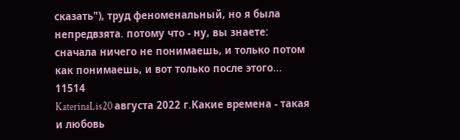сказать"), труд феноменальный, но я была непредвзята. потому что - ну, вы знаете: сначала ничего не понимаешь, и только потом как понимаешь, и вот только после этого...
11514
KaterinaLis20 августа 2022 г.Какие времена - такая и любовь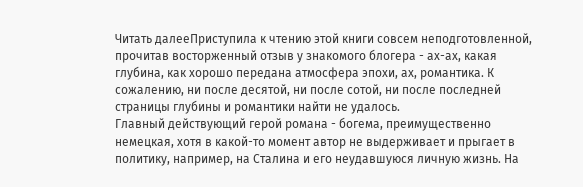Читать далееПриступила к чтению этой книги совсем неподготовленной, прочитав восторженный отзыв у знакомого блогера - ах-ах, какая глубина, как хорошо передана атмосфера эпохи, ах, романтика. К сожалению, ни после десятой, ни после сотой, ни после последней страницы глубины и романтики найти не удалось.
Главный действующий герой романа - богема, преимущественно немецкая, хотя в какой-то момент автор не выдерживает и прыгает в политику, например, на Сталина и его неудавшуюся личную жизнь. На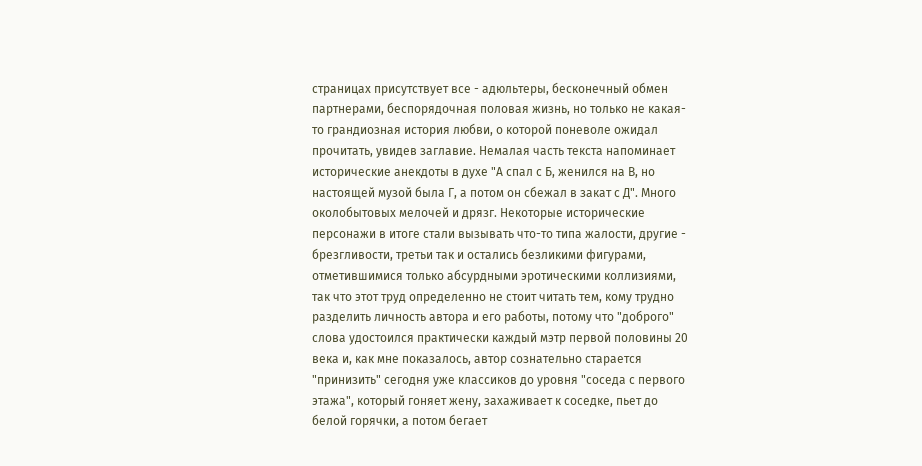страницах присутствует все - адюльтеры, бесконечный обмен партнерами, беспорядочная половая жизнь, но только не какая-то грандиозная история любви, о которой поневоле ожидал прочитать, увидев заглавие. Немалая часть текста напоминает исторические анекдоты в духе "А спал с Б, женился на В, но настоящей музой была Г, а потом он сбежал в закат с Д". Много околобытовых мелочей и дрязг. Некоторые исторические персонажи в итоге стали вызывать что-то типа жалости, другие - брезгливости, третьи так и остались безликими фигурами, отметившимися только абсурдными эротическими коллизиями, так что этот труд определенно не стоит читать тем, кому трудно разделить личность автора и его работы, потому что "доброго" слова удостоился практически каждый мэтр первой половины 20 века и, как мне показалось, автор сознательно старается "принизить" сегодня уже классиков до уровня "соседа с первого этажа", который гоняет жену, захаживает к соседке, пьет до белой горячки, а потом бегает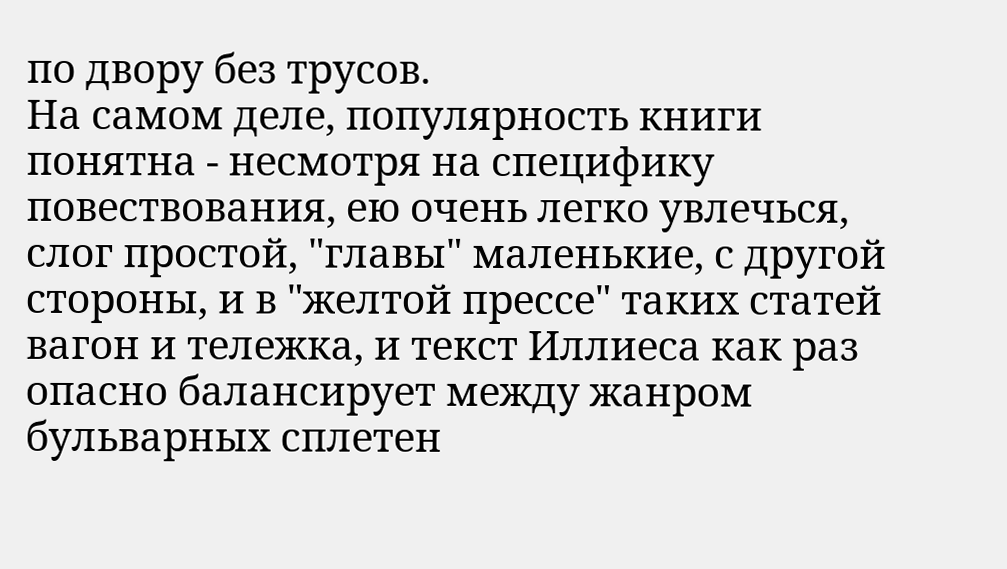по двору без трусов.
На самом деле, популярность книги понятна - несмотря на специфику повествования, ею очень легко увлечься, слог простой, "главы" маленькие, с другой стороны, и в "желтой прессе" таких статей вагон и тележка, и текст Иллиеса как раз опасно балансирует между жанром бульварных сплетен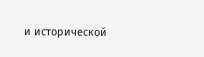и исторической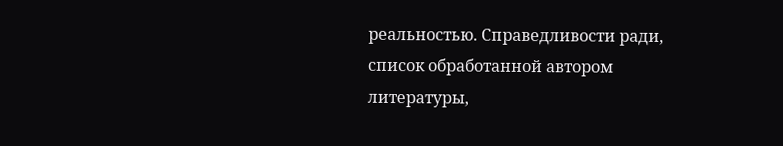реальностью. Справедливости ради, список обработанной автором литературы,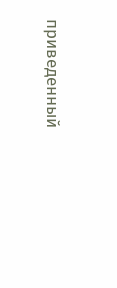приведенный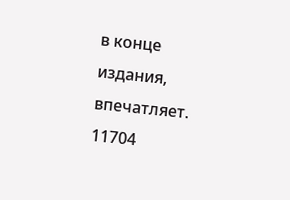в конце издания, впечатляет.
11704